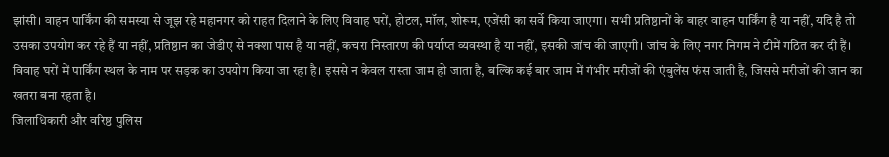झांसी। वाहन पार्किंग की समस्या से जूझ रहे महानगर को राहत दिलाने के लिए विवाह घरों, होटल, मॉल, शोरूम, एजेंसी का सर्वे किया जाएगा। सभी प्रतिष्ठानों के बाहर वाहन पार्किंग है या नहीं, यदि है तो उसका उपयोग कर रहे हैं या नहीं, प्रतिष्ठान का जेडीए से नक्शा पास है या नहीं, कचरा निस्तारण की पर्याप्त व्यवस्था है या नहीं, इसकी जांच की जाएगी। जांच के लिए नगर निगम ने टीमें गठित कर दी हैं।
विवाह घरों में पार्किंग स्थल के नाम पर सड़क का उपयोग किया जा रहा है। इससे न केवल रास्ता जाम हो जाता है, बल्कि कई बार जाम में गंभीर मरीजों की एंबुलेंस फंस जाती है, जिससे मरीजों की जान का खतरा बना रहता है।
जिलाधिकारी और वरिष्ठ पुलिस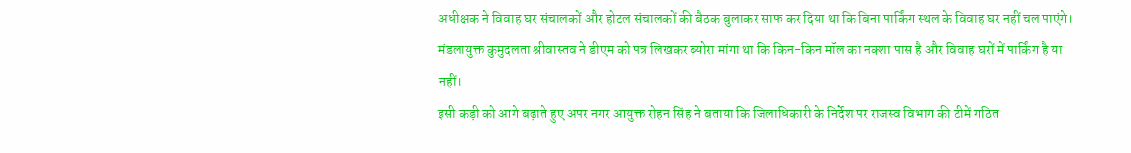अधीक्षक ने विवाह घर संचालकों और होटल संचालकों की बैठक बुलाकर साफ कर दिया था कि बिना पार्किंग स्थल के विवाह घर नहीं चल पाएंगे। मंडलायुक्त कुमुदलता श्रीवास्तव ने डीएम को पत्र लिखकर ब्योरा मांगा था कि किन-किन मॉल का नक्शा पास है और विवाह घरों में पार्किंग है या नहीं।
इसी कड़ी को आगे बढ़ाते हुए अपर नगर आयुक्त रोहन सिंह ने बताया कि जिलाधिकारी के निर्देश पर राजस्व विभाग की टीमें गठित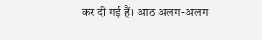कर दी गई हैं। आठ अलग-अलग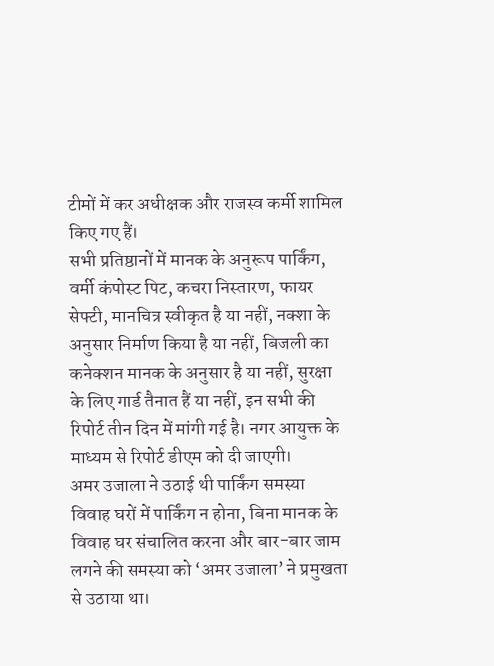टीमों में कर अधीक्षक और राजस्व कर्मी शामिल किए गए हैं।
सभी प्रतिष्ठानों में मानक के अनुरूप पार्किंग, वर्मी कंपोस्ट पिट, कचरा निस्तारण, फायर सेफ्टी, मानचित्र स्वीकृत है या नहीं, नक्शा के अनुसार निर्माण किया है या नहीं, बिजली का कनेक्शन मानक के अनुसार है या नहीं, सुरक्षा के लिए गार्ड तैनात हैं या नहीं, इन सभी की रिपोर्ट तीन दिन में मांगी गई है। नगर आयुक्त के माध्यम से रिपोर्ट डीएम को दी जाएगी।
अमर उजाला ने उठाई थी पार्किंग समस्या
विवाह घरों में पार्किंग न होना, बिना मानक के विवाह घर संचालित करना और बार-बार जाम लगने की समस्या को ‘अमर उजाला’ ने प्रमुखता से उठाया था।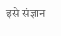इसे संज्ञान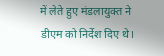में लेते हुए मंडलायुक्त ने डीएम को निर्देश दिए थे।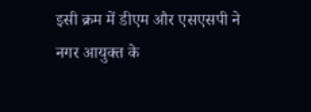इसी क्रम में डीएम और एसएसपी ने नगर आयुक्त के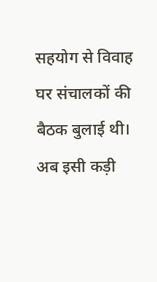सहयोग से विवाह घर संचालकों की बैठक बुलाई थी। अब इसी कड़ी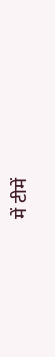में टीमें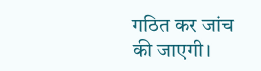गठित कर जांच की जाएगी।